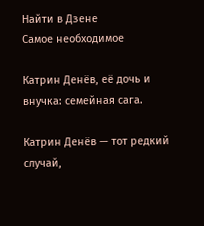Найти в Дзене
Самое необходимое

Катрин Денёв, её дочь и внучка: семейная сага.

Катрин Денёв — тот редкий случай,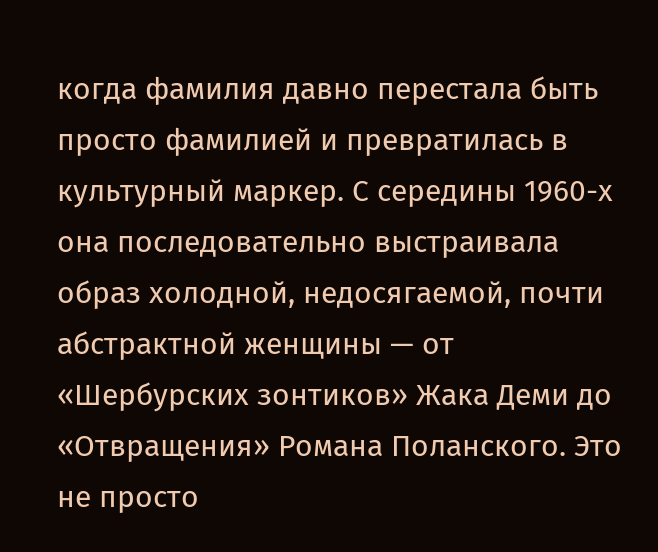когда фамилия давно перестала быть просто фамилией и превратилась в культурный маркер. С середины 1960-х она последовательно выстраивала образ холодной, недосягаемой, почти абстрактной женщины — от «Шербурских зонтиков» Жака Деми до «Отвращения» Романа Поланского. Это не просто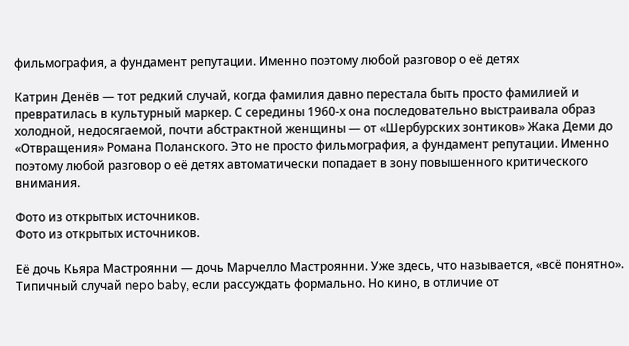фильмография, а фундамент репутации. Именно поэтому любой разговор о её детях

Катрин Денёв — тот редкий случай, когда фамилия давно перестала быть просто фамилией и превратилась в культурный маркер. С середины 1960-х она последовательно выстраивала образ холодной, недосягаемой, почти абстрактной женщины — от «Шербурских зонтиков» Жака Деми до «Отвращения» Романа Поланского. Это не просто фильмография, а фундамент репутации. Именно поэтому любой разговор о её детях автоматически попадает в зону повышенного критического внимания.

Фото из открытых источников.
Фото из открытых источников.

Её дочь Кьяра Мастроянни — дочь Марчелло Мастроянни. Уже здесь, что называется, «всё понятно». Типичный случай nepo baby, если рассуждать формально. Но кино, в отличие от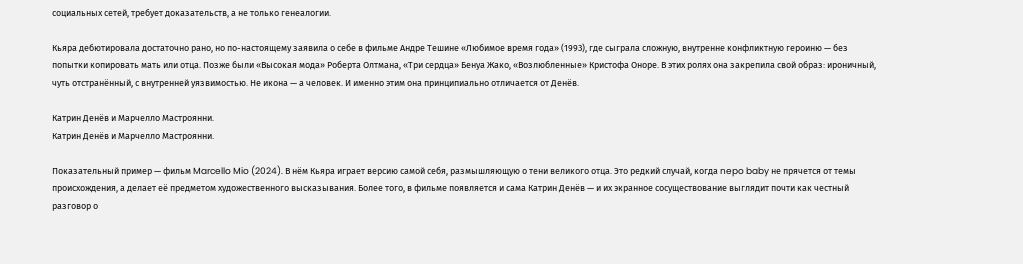социальных сетей, требует доказательств, а не только генеалогии.

Кьяра дебютировала достаточно рано, но по-настоящему заявила о себе в фильме Андре Тешине «Любимое время года» (1993), где сыграла сложную, внутренне конфликтную героиню — без попытки копировать мать или отца. Позже были «Высокая мода» Роберта Олтмана, «Три сердца» Бенуа Жако, «Возлюбленные» Кристофа Оноре. В этих ролях она закрепила свой образ: ироничный, чуть отстранённый, с внутренней уязвимостью. Не икона — а человек. И именно этим она принципиально отличается от Денёв.

Катрин Денёв и Марчелло Мастроянни.
Катрин Денёв и Марчелло Мастроянни.

Показательный пример — фильм Marcello Mio (2024). В нём Кьяра играет версию самой себя, размышляющую о тени великого отца. Это редкий случай, когда nepo baby не прячется от темы происхождения, а делает её предметом художественного высказывания. Более того, в фильме появляется и сама Катрин Денёв — и их экранное сосуществование выглядит почти как честный разговор о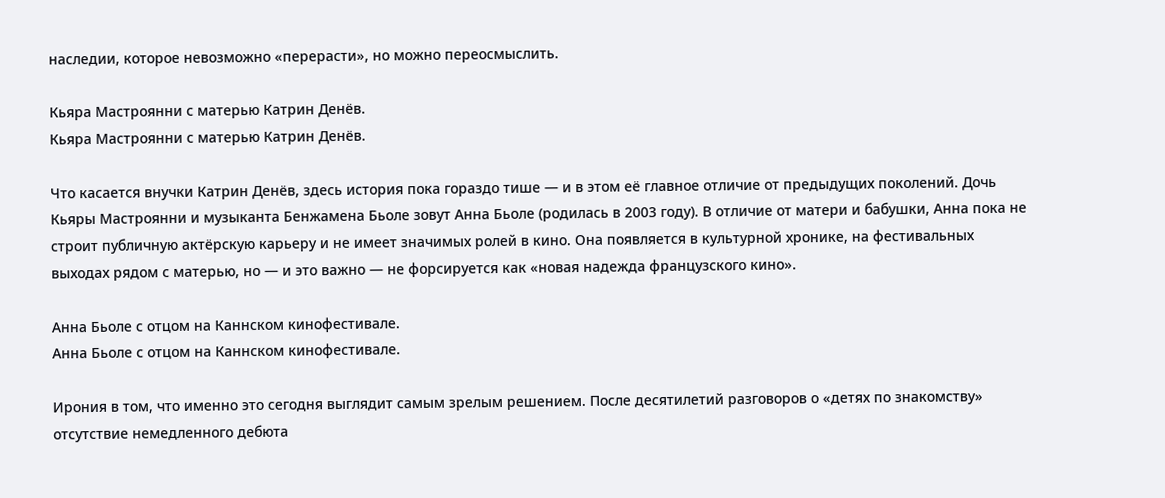наследии, которое невозможно «перерасти», но можно переосмыслить.

Кьяра Мастроянни с матерью Катрин Денёв.
Кьяра Мастроянни с матерью Катрин Денёв.

Что касается внучки Катрин Денёв, здесь история пока гораздо тише — и в этом её главное отличие от предыдущих поколений. Дочь Кьяры Мастроянни и музыканта Бенжамена Бьоле зовут Анна Бьоле (родилась в 2003 году). В отличие от матери и бабушки, Анна пока не строит публичную актёрскую карьеру и не имеет значимых ролей в кино. Она появляется в культурной хронике, на фестивальных выходах рядом с матерью, но — и это важно — не форсируется как «новая надежда французского кино».

Анна Бьоле с отцом на Каннском кинофестивале.
Анна Бьоле с отцом на Каннском кинофестивале.

Ирония в том, что именно это сегодня выглядит самым зрелым решением. После десятилетий разговоров о «детях по знакомству» отсутствие немедленного дебюта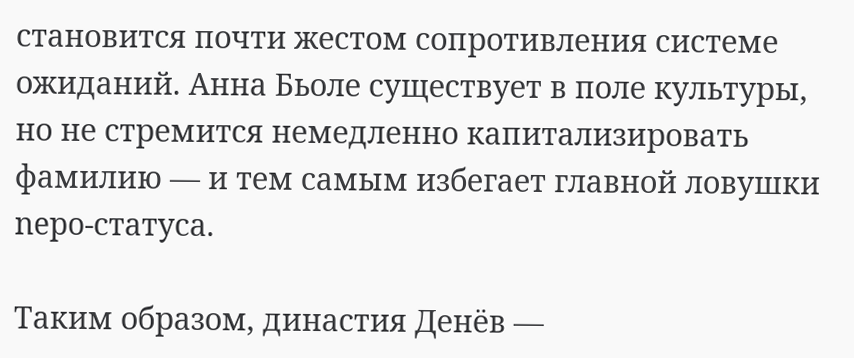становится почти жестом сопротивления системе ожиданий. Анна Бьоле существует в поле культуры, но не стремится немедленно капитализировать фамилию — и тем самым избегает главной ловушки nepo-статуса.

Таким образом, династия Денёв —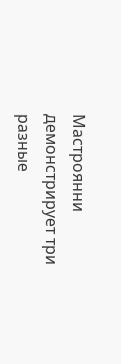Мастроянни демонстрирует три разные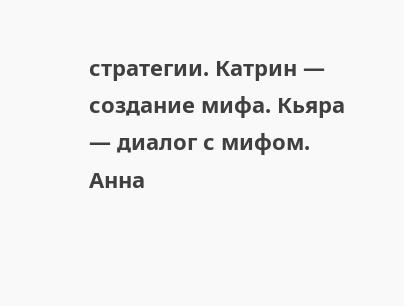стратегии. Катрин — создание мифа. Кьяра — диалог с мифом. Анна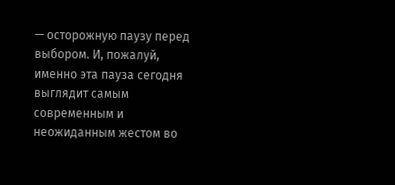— осторожную паузу перед выбором. И, пожалуй, именно эта пауза сегодня выглядит самым современным и неожиданным жестом во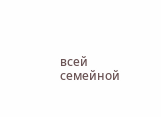всей семейной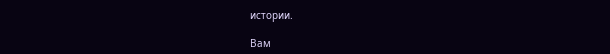истории.

Вам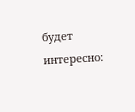будет интересно: